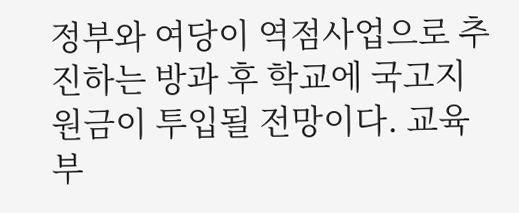정부와 여당이 역점사업으로 추진하는 방과 후 학교에 국고지원금이 투입될 전망이다. 교육부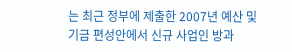는 최근 정부에 제출한 2007년 예산 및 기금 편성안에서 신규 사업인 방과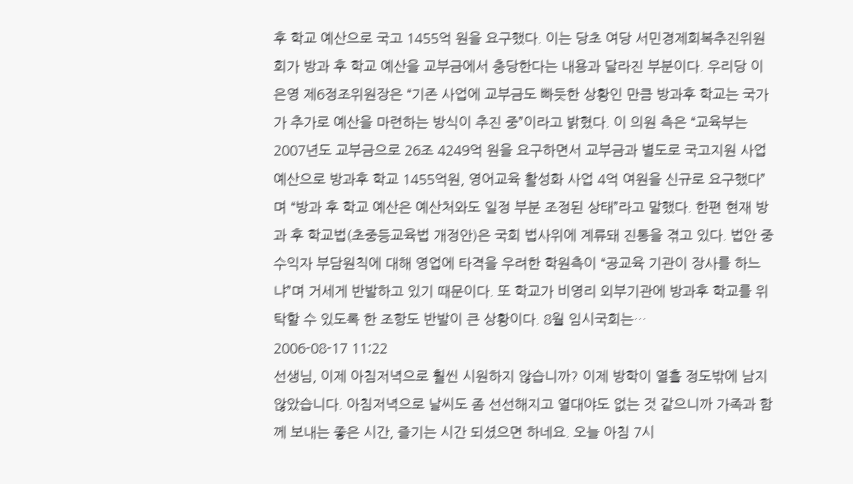후 학교 예산으로 국고 1455억 원을 요구했다. 이는 당초 여당 서민경제회복추진위원회가 방과 후 학교 예산을 교부금에서 충당한다는 내용과 달라진 부분이다. 우리당 이은영 제6정조위원장은 “기존 사업에 교부금도 빠듯한 상황인 만큼 방과후 학교는 국가가 추가로 예산을 마련하는 방식이 추진 중”이라고 밝혔다. 이 의원 측은 “교육부는 2007년도 교부금으로 26조 4249억 원을 요구하면서 교부금과 별도로 국고지원 사업예산으로 방과후 학교 1455억원, 영어교육 활성화 사업 4억 여원을 신규로 요구했다”며 “방과 후 학교 예산은 예산처와도 일정 부분 조정된 상태”라고 말했다. 한편 현재 방과 후 학교법(초중등교육법 개정안)은 국회 법사위에 계류돼 진통을 겪고 있다. 법안 중 수익자 부담원칙에 대해 영업에 타격을 우려한 학원측이 “공교육 기관이 장사를 하느냐”며 거세게 반발하고 있기 때문이다. 또 학교가 비영리 외부기관에 방과후 학교를 위탁할 수 있도록 한 조항도 반발이 큰 상황이다. 8월 임시국회는…
2006-08-17 11:22
선생님, 이제 아침저녁으로 훨씬 시원하지 않습니까? 이제 방학이 열흘 정도밖에 남지 않았습니다. 아침저녁으로 날씨도 좀 선선해지고 열대야도 없는 것 같으니까 가족과 함께 보내는 좋은 시간, 즐기는 시간 되셨으면 하네요. 오늘 아침 7시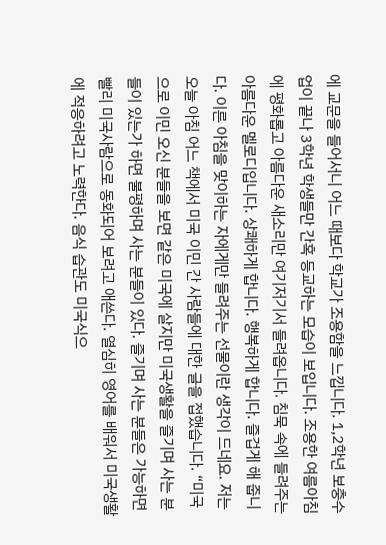에 교문을 들어서니 어느 때보다 학교가 조용함을 느낍니다. 1,2학년 보충수업이 끝나 3학년 학생들만 간혹 등교하는 모습이 보입니다. 조용한 여름아침에 평화롭고 아름다운 새소리만 여기저기서 들려옵니다. 침묵 속에 들려주는 아름다운 멜로디입니다. 상쾌하게 합니다. 행복하게 합니다. 즐겁게 해 줍니다. 이른 아침을 맞이하는 자에게만 들려주는 선물이란 생각이 드네요. 저는 오늘 아침 어느 책에서 미국 이민 간 사람들에 대한 글을 접했습니다. “미국으로 이민 오신 분들을 보면 같은 미국에 살지만 미국생활을 즐기며 사는 분들이 있는가 하면 불평하며 사는 분들이 있다. 즐기며 사는 분들은 가능하면 빨리 미국사람으로 동화되어 보려고 애쓴다. 열심히 영어를 배워서 미국생활에 적응하려고 노력한다. 음식 습관도 미국식으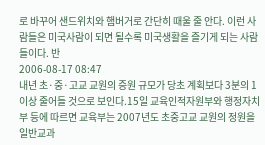로 바꾸어 샌드위치와 햄버거로 간단히 때울 줄 안다. 이런 사람들은 미국사람이 되면 될수록 미국생활을 즐기게 되는 사람들이다. 반
2006-08-17 08:47
내년 초·중·고교 교원의 증원 규모가 당초 계획보다 3분의 1 이상 줄어들 것으로 보인다.15일 교육인적자원부와 행정자치부 등에 따르면 교육부는 2007년도 초중고교 교원의 정원을 일반교과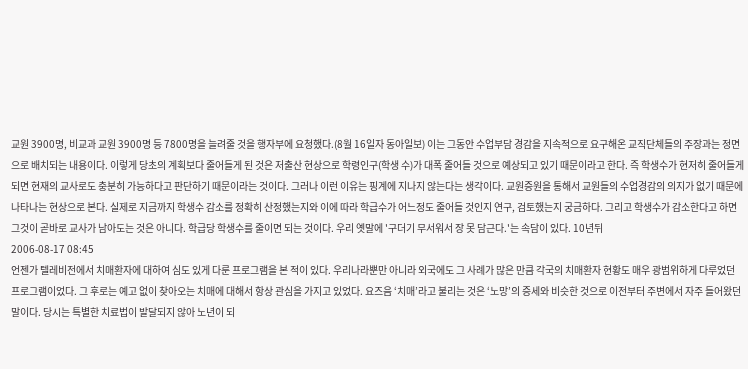교원 3900명, 비교과 교원 3900명 등 7800명을 늘려줄 것을 행자부에 요청했다.(8월 16일자 동아일보) 이는 그동안 수업부담 경감을 지속적으로 요구해온 교직단체들의 주장과는 정면으로 배치되는 내용이다. 이렇게 당초의 계획보다 줄어들게 된 것은 저출산 현상으로 학령인구(학생 수)가 대폭 줄어들 것으로 예상되고 있기 때문이라고 한다. 즉 학생수가 현저히 줄어들게 되면 현재의 교사로도 충분히 가능하다고 판단하기 때문이라는 것이다. 그러나 이런 이유는 핑계에 지나지 않는다는 생각이다. 교원증원을 통해서 교원들의 수업경감의 의지가 없기 때문에 나타나는 현상으로 본다. 실제로 지금까지 학생수 감소를 정확히 산정했는지와 이에 따라 학급수가 어느정도 줄어들 것인지 연구, 검토했는지 궁금하다. 그리고 학생수가 감소한다고 하면 그것이 곧바로 교사가 남아도는 것은 아니다. 학급당 학생수를 줄이면 되는 것이다. 우리 옛말에 '구더기 무서워서 장 못 담근다.'는 속담이 있다. 10년뒤
2006-08-17 08:45
언젠가 텔레비전에서 치매환자에 대하여 심도 있게 다룬 프로그램을 본 적이 있다. 우리나라뿐만 아니라 외국에도 그 사례가 많은 만큼 각국의 치매환자 현황도 매우 광범위하게 다루었던 프로그램이었다. 그 후로는 예고 없이 찾아오는 치매에 대해서 항상 관심을 가지고 있었다. 요즈음 ‘치매’라고 불리는 것은 ‘노망’의 증세와 비슷한 것으로 이전부터 주변에서 자주 들어왔던 말이다. 당시는 특별한 치료법이 발달되지 않아 노년이 되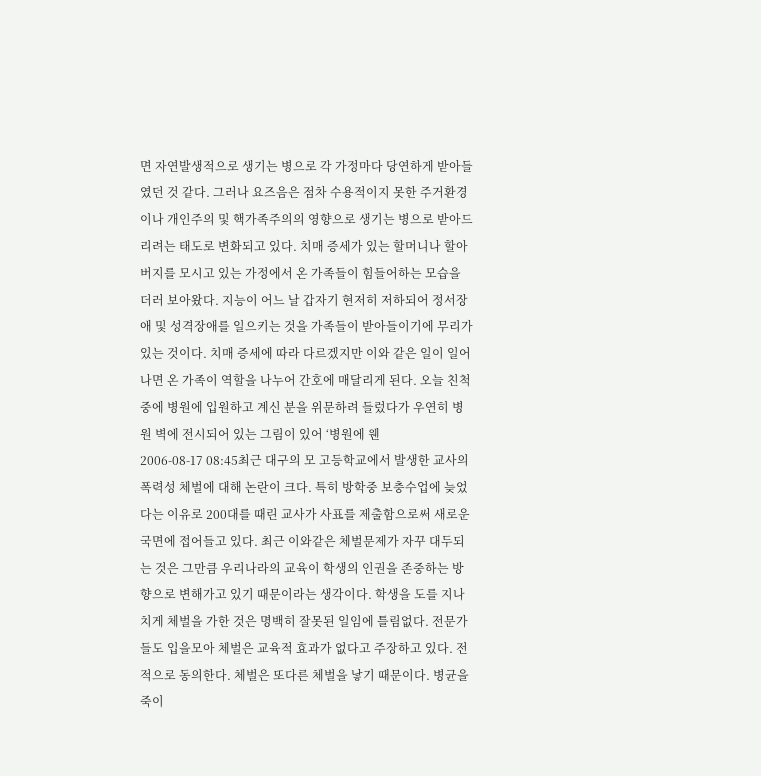면 자연발생적으로 생기는 병으로 각 가정마다 당연하게 받아들였던 것 같다. 그러나 요즈음은 점차 수용적이지 못한 주거환경이나 개인주의 및 핵가족주의의 영향으로 생기는 병으로 받아드리려는 태도로 변화되고 있다. 치매 증세가 있는 할머니나 할아버지를 모시고 있는 가정에서 온 가족들이 힘들어하는 모습을 더러 보아왔다. 지능이 어느 날 갑자기 현저히 저하되어 정서장애 및 성격장애를 일으키는 것을 가족들이 받아들이기에 무리가 있는 것이다. 치매 증세에 따라 다르겠지만 이와 같은 일이 일어나면 온 가족이 역할을 나누어 간호에 매달리게 된다. 오늘 친척 중에 병원에 입원하고 계신 분을 위문하려 들렀다가 우연히 병원 벽에 전시되어 있는 그림이 있어 ‘병원에 웬
2006-08-17 08:45최근 대구의 모 고등학교에서 발생한 교사의 폭력성 체벌에 대해 논란이 크다. 특히 방학중 보충수업에 늦었다는 이유로 200대를 때린 교사가 사표를 제출함으로써 새로운 국면에 접어들고 있다. 최근 이와같은 체벌문제가 자꾸 대두되는 것은 그만큼 우리나라의 교육이 학생의 인권을 존중하는 방향으로 변해가고 있기 때문이라는 생각이다. 학생을 도를 지나치게 체벌을 가한 것은 명백히 잘못된 일임에 틀림없다. 전문가들도 입을모아 체벌은 교육적 효과가 없다고 주장하고 있다. 전적으로 동의한다. 체벌은 또다른 체벌을 낳기 때문이다. 병균을 죽이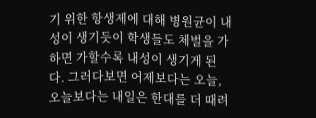기 위한 항생제에 대해 병원균이 내성이 생기듯이 학생들도 체벌을 가하면 가할수록 내성이 생기게 된다. 그러다보면 어제보다는 오늘, 오늘보다는 내일은 한대를 더 때려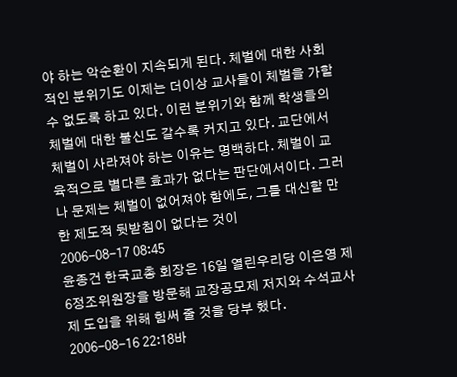야 하는 악순환이 지속되게 된다. 체벌에 대한 사회적인 분위기도 이제는 더이상 교사들이 체벌을 가할 수 없도록 하고 있다. 이런 분위기와 함께 학생들의 체벌에 대한 불신도 갈수록 커지고 있다. 교단에서 체벌이 사라져야 하는 이유는 명백하다. 체벌이 교육적으로 별다른 효과가 없다는 판단에서이다. 그러나 문제는 체벌이 없어져야 함에도, 그를 대신할 만한 제도적 뒷받침이 없다는 것이
2006-08-17 08:45
윤종건 한국교총 회장은 16일 열린우리당 이은영 제6정조위원장을 방문해 교장공모제 저지와 수석교사제 도입을 위해 힘써 줄 것을 당부 했다.
2006-08-16 22:18바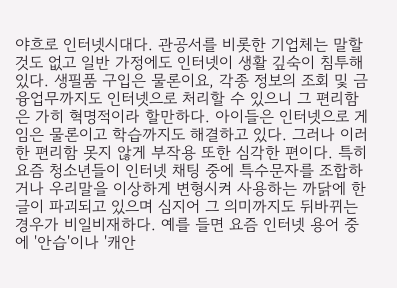야흐로 인터넷시대다. 관공서를 비롯한 기업체는 말할 것도 없고 일반 가정에도 인터넷이 생활 깊숙이 침투해있다. 생필품 구입은 물론이요, 각종 정보의 조회 및 금융업무까지도 인터넷으로 처리할 수 있으니 그 편리함은 가히 혁명적이라 할만하다. 아이들은 인터넷으로 게임은 물론이고 학습까지도 해결하고 있다. 그러나 이러한 편리함 못지 않게 부작용 또한 심각한 편이다. 특히 요즘 청소년들이 인터넷 채팅 중에 특수문자를 조합하거나 우리말을 이상하게 변형시켜 사용하는 까닭에 한글이 파괴되고 있으며 심지어 그 의미까지도 뒤바뀌는 경우가 비일비재하다. 예를 들면 요즘 인터넷 용어 중에 '안습'이나 '캐안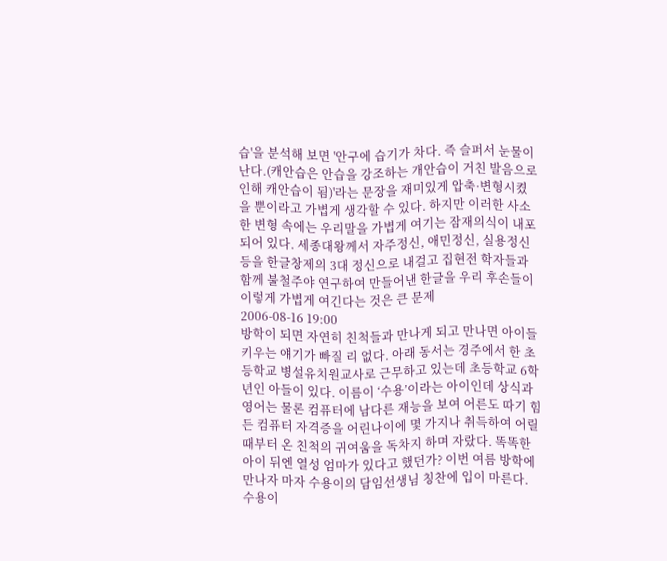습'을 분석해 보면 '안구에 습기가 차다. 즉 슬퍼서 눈물이 난다.(캐안습은 안습을 강조하는 개안습이 거친 발음으로 인해 캐안습이 됨)'라는 문장을 재미있게 압축·변형시켰을 뿐이라고 가볍게 생각할 수 있다. 하지만 이러한 사소한 변형 속에는 우리말을 가볍게 여기는 잠재의식이 내포되어 있다. 세종대왕께서 자주정신, 애민정신, 실용정신 등을 한글창제의 3대 정신으로 내걸고 집현전 학자들과 함께 불철주야 연구하여 만들어낸 한글을 우리 후손들이 이렇게 가볍게 여긴다는 것은 큰 문제
2006-08-16 19:00
방학이 되면 자연히 친척들과 만나게 되고 만나면 아이들 키우는 얘기가 빠질 리 없다. 아래 동서는 경주에서 한 초등학교 병설유치원교사로 근무하고 있는데 초등학교 6학년인 아들이 있다. 이름이 ‘수용’이라는 아이인데 상식과 영어는 물론 컴퓨터에 남다른 재능을 보여 어른도 따기 힘든 컴퓨터 자격증을 어린나이에 몇 가지나 취득하여 어릴 때부터 온 친척의 귀여움을 독차지 하며 자랐다. 똑똑한 아이 뒤엔 열성 엄마가 있다고 했던가? 이번 여름 방학에 만나자 마자 수용이의 담임선생님 칭찬에 입이 마른다. 수용이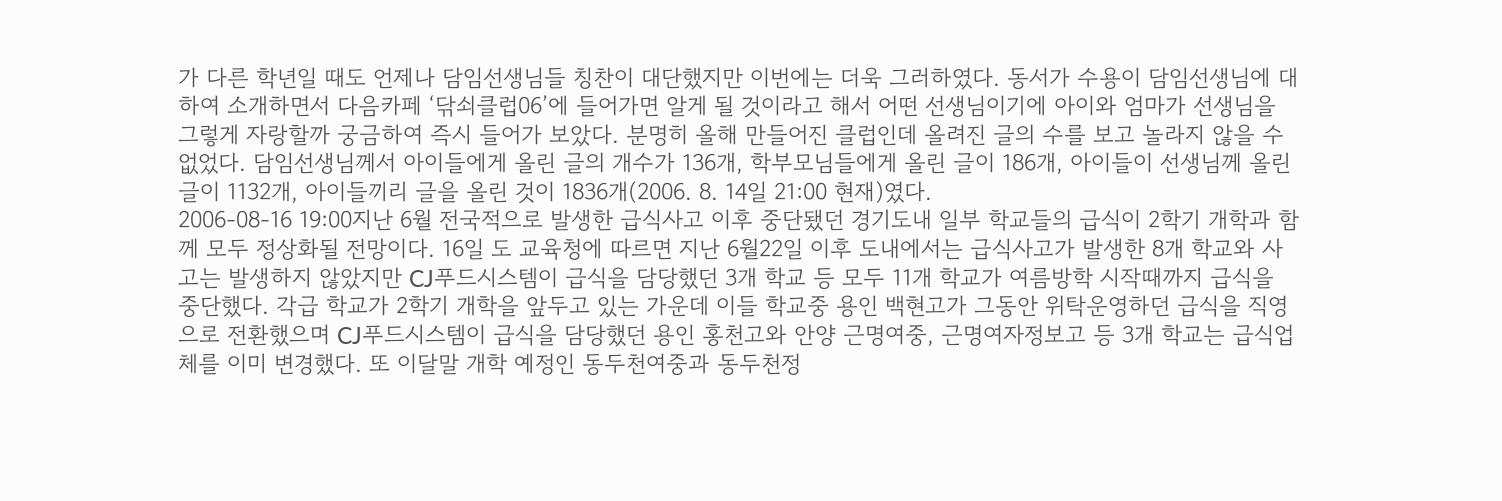가 다른 학년일 때도 언제나 담임선생님들 칭찬이 대단했지만 이번에는 더욱 그러하였다. 동서가 수용이 담임선생님에 대하여 소개하면서 다음카페 ‘닦쇠클럽06’에 들어가면 알게 될 것이라고 해서 어떤 선생님이기에 아이와 엄마가 선생님을 그렇게 자랑할까 궁금하여 즉시 들어가 보았다. 분명히 올해 만들어진 클럽인데 올려진 글의 수를 보고 놀라지 않을 수 없었다. 담임선생님께서 아이들에게 올린 글의 개수가 136개, 학부모님들에게 올린 글이 186개, 아이들이 선생님께 올린 글이 1132개, 아이들끼리 글을 올린 것이 1836개(2006. 8. 14일 21:00 현재)였다.
2006-08-16 19:00지난 6월 전국적으로 발생한 급식사고 이후 중단됐던 경기도내 일부 학교들의 급식이 2학기 개학과 함께 모두 정상화될 전망이다. 16일 도 교육청에 따르면 지난 6월22일 이후 도내에서는 급식사고가 발생한 8개 학교와 사고는 발생하지 않았지만 CJ푸드시스템이 급식을 담당했던 3개 학교 등 모두 11개 학교가 여름방학 시작때까지 급식을 중단했다. 각급 학교가 2학기 개학을 앞두고 있는 가운데 이들 학교중 용인 백현고가 그동안 위탁운영하던 급식을 직영으로 전환했으며 CJ푸드시스템이 급식을 담당했던 용인 홍천고와 안양 근명여중, 근명여자정보고 등 3개 학교는 급식업체를 이미 변경했다. 또 이달말 개학 예정인 동두천여중과 동두천정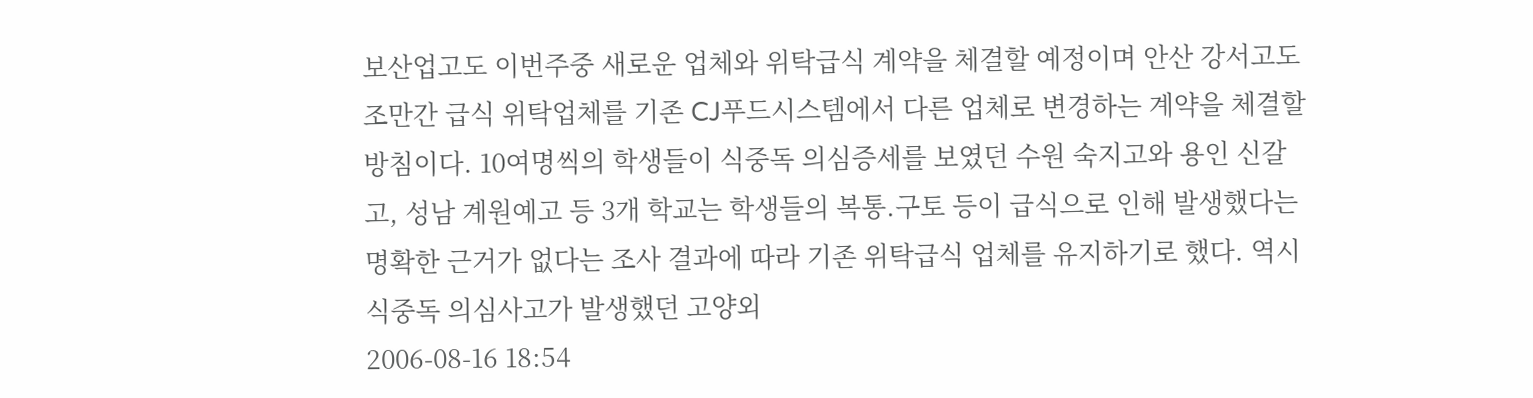보산업고도 이번주중 새로운 업체와 위탁급식 계약을 체결할 예정이며 안산 강서고도 조만간 급식 위탁업체를 기존 CJ푸드시스템에서 다른 업체로 변경하는 계약을 체결할 방침이다. 10여명씩의 학생들이 식중독 의심증세를 보였던 수원 숙지고와 용인 신갈고, 성남 계원예고 등 3개 학교는 학생들의 복통.구토 등이 급식으로 인해 발생했다는 명확한 근거가 없다는 조사 결과에 따라 기존 위탁급식 업체를 유지하기로 했다. 역시 식중독 의심사고가 발생했던 고양외
2006-08-16 18:54